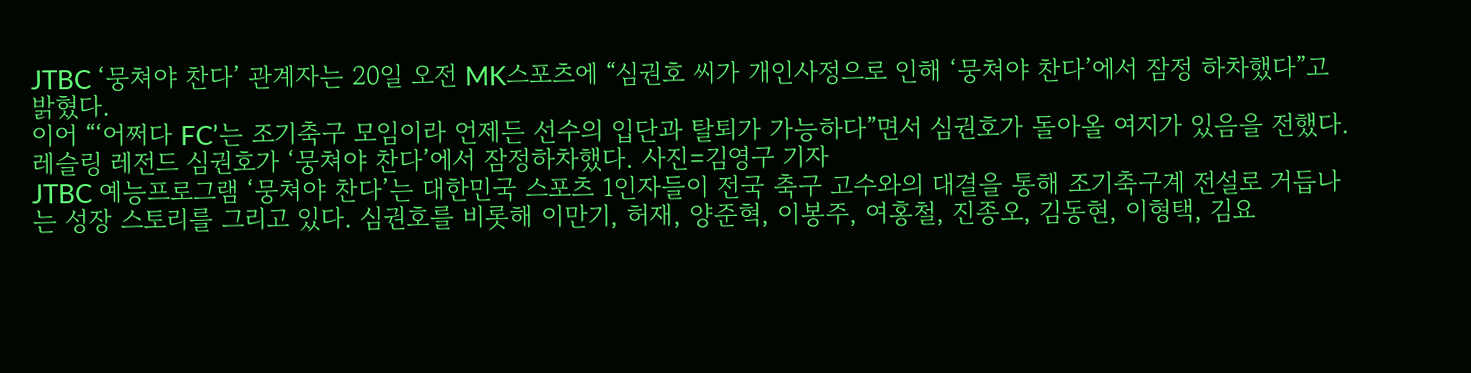JTBC ‘뭉쳐야 찬다’ 관계자는 20일 오전 MK스포츠에 “심권호 씨가 개인사정으로 인해 ‘뭉쳐야 찬다’에서 잠정 하차했다”고 밝혔다.
이어 “‘어쩌다 FC’는 조기축구 모임이라 언제든 선수의 입단과 탈퇴가 가능하다”면서 심권호가 돌아올 여지가 있음을 전했다.
레슬링 레전드 심권호가 ‘뭉쳐야 찬다’에서 잠정하차했다. 사진=김영구 기자
JTBC 예능프로그램 ‘뭉쳐야 찬다’는 대한민국 스포츠 1인자들이 전국 축구 고수와의 대결을 통해 조기축구계 전설로 거듭나는 성장 스토리를 그리고 있다. 심권호를 비롯해 이만기, 허재, 양준혁, 이봉주, 여홍철, 진종오, 김동현, 이형택, 김요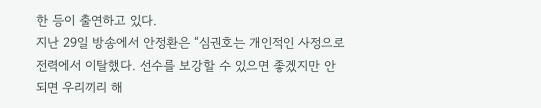한 등이 출연하고 있다.
지난 29일 방송에서 안정환은 “심권호는 개인적인 사정으로 전력에서 이탈했다. 선수를 보강할 수 있으면 좋겠지만 안 되면 우리끼리 해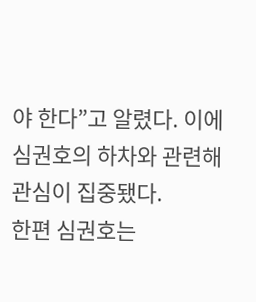야 한다”고 알렸다. 이에 심권호의 하차와 관련해 관심이 집중됐다.
한편 심권호는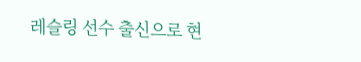레슬링 선수 출신으로 현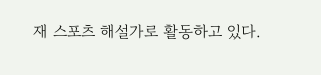재 스포츠 해설가로 활동하고 있다.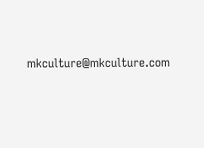mkculture@mkculture.com